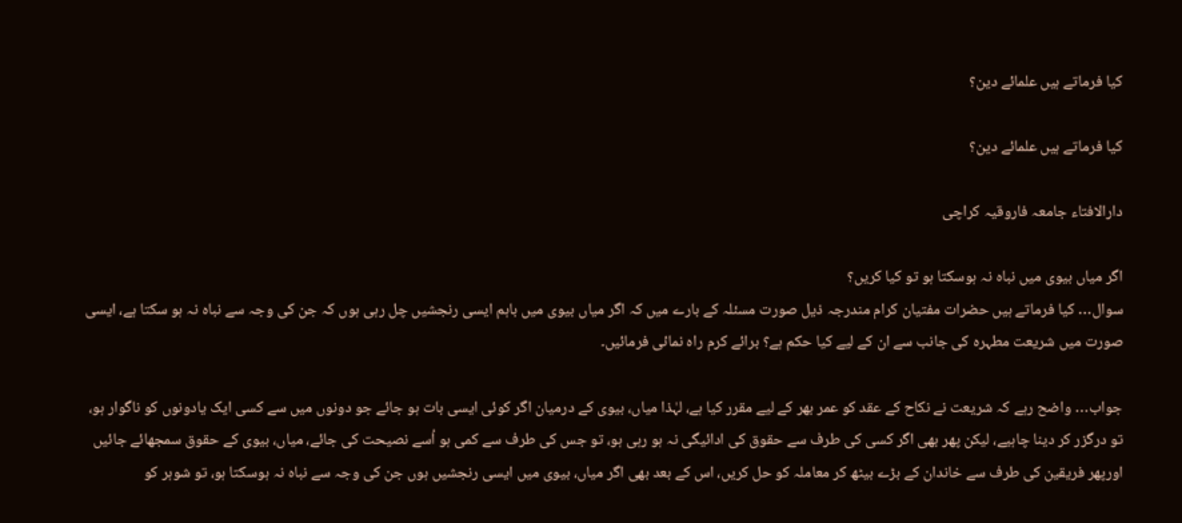کیا فرماتے ہیں علمائے دین؟

کیا فرماتے ہیں علمائے دین؟

دارالافتاء جامعہ فاروقیہ کراچی

اگر میاں بیوی میں نباہ نہ ہوسکتا ہو تو کیا کریں؟
سوال… کیا فرماتے ہیں حضرات مفتیان کرام مندرجہ ذیل صورت مسئلہ کے بارے میں کہ اگر میاں بیوی میں باہم ایسی رنجشیں چل رہی ہوں کہ جن کی وجہ سے نباہ نہ ہو سکتا ہے، ایسی صورت میں شریعت مطہرہ کی جانب سے ان کے لیے کیا حکم ہے؟ برائے کرم راہ نمائی فرمائیں۔

جواب… واضح رہے کہ شریعت نے نکاح کے عقد کو عمر بھر کے لیے مقرر کیا ہے، لہٰذا میاں، بیوی کے درمیان اگر کوئی ایسی بات ہو جائے جو دونوں میں سے کسی ایک یادونوں کو ناگوار ہو، تو درگزر کر دینا چاہیے، لیکن پھر بھی اگر کسی کی طرف سے حقوق کی ادائیگی نہ ہو رہی ہو، تو جس کی طرف سے کمی ہو اُسے نصیحت کی جائے، میاں، بیوی کے حقوق سمجھائے جائیں اورپھر فریقین کی طرف سے خاندان کے بڑے بیٹھ کر معاملہ کو حل کریں، اس کے بعد بھی اگر میاں، بیوی میں ایسی رنجشیں ہوں جن کی وجہ سے نباہ نہ ہوسکتا ہو، تو شوہر کو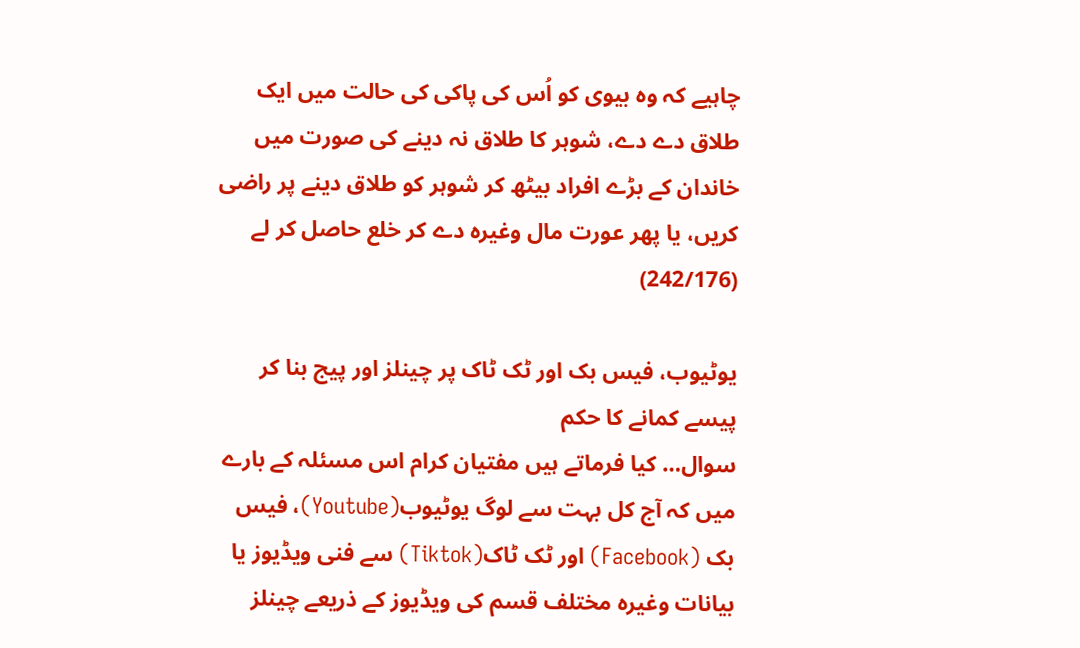چاہیے کہ وہ بیوی کو اُس کی پاکی کی حالت میں ایک طلاق دے دے، شوہر کا طلاق نہ دینے کی صورت میں خاندان کے بڑے افراد بیٹھ کر شوہر کو طلاق دینے پر راضی کریں، یا پھر عورت مال وغیرہ دے کر خلع حاصل کر لے (242/176)

یوٹیوب، فیس بک اور ٹک ٹاک پر چینلز اور پیج بنا کر پیسے کمانے کا حکم
سوال… کیا فرماتے ہیں مفتیان کرام اس مسئلہ کے بارے میں کہ آج کل بہت سے لوگ یوٹیوب(Youtube)، فیس بک (Facebook) اور ٹک ٹاک(Tiktok) سے فنی ویڈیوز یا بیانات وغیرہ مختلف قسم کی ویڈیوز کے ذریعے چینلز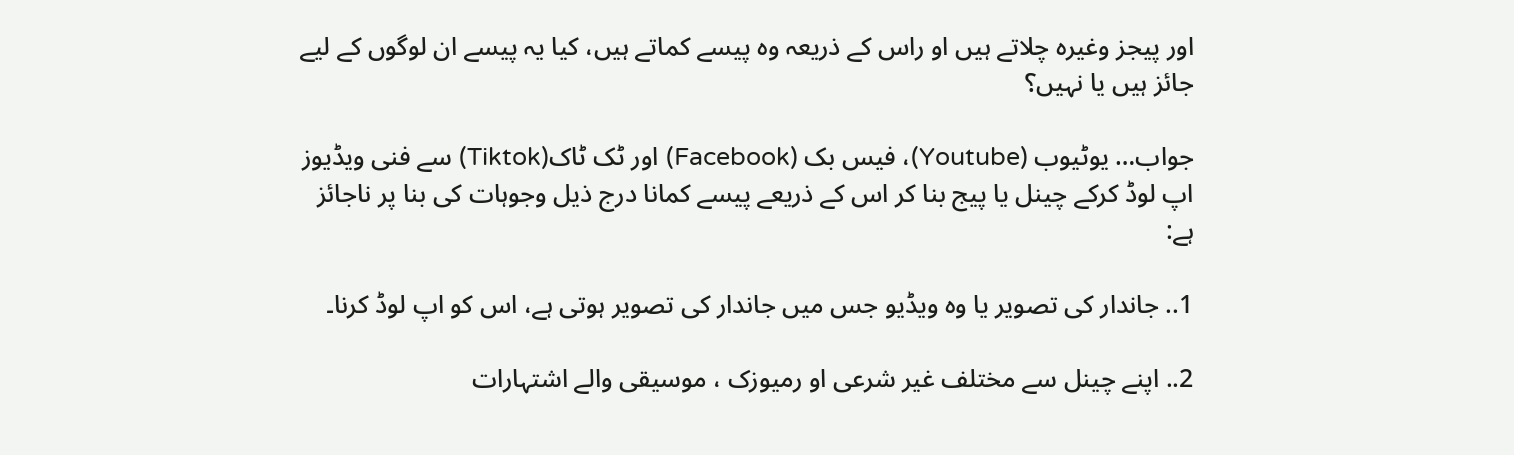اور پیجز وغیرہ چلاتے ہیں او راس کے ذریعہ وہ پیسے کماتے ہیں، کیا یہ پیسے ان لوگوں کے لیے جائز ہیں یا نہیں؟

جواب… یوٹیوب (Youtube)، فیس بک (Facebook) اور ٹک ٹاک(Tiktok) سے فنی ویڈیوز اپ لوڈ کرکے چینل یا پیج بنا کر اس کے ذریعے پیسے کمانا درج ذیل وجوہات کی بنا پر ناجائز ہے:

1.. جاندار کی تصویر یا وہ ویڈیو جس میں جاندار کی تصویر ہوتی ہے، اس کو اپ لوڈ کرنا۔

2.. اپنے چینل سے مختلف غیر شرعی او رمیوزک ، موسیقی والے اشتہارات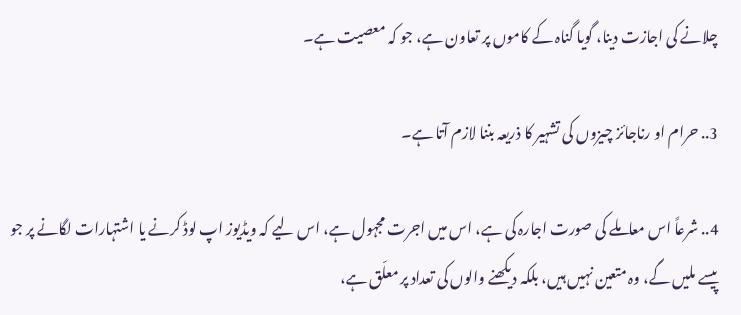چلانے کی اجازت دینا، گویا گناہ کے کاموں پر تعاون ہے، جو کہ معصیت ہے۔

3.. حرام او رناجائز چیزوں کی تشہیر کا ذریعہ بننا لازم آتا ہے۔

4.. شرعاً اس معاملے کی صورت اجارہ کی ہے، اس میں اجرت مجہول ہے، اس لیے کہ ویڈیوز اپ لوڈ کرنے یا اشتہارات لگانے پر جو پیسے ملیں گے، وہ متعین نہیں ہیں، بلکہ دیکھنے والوں کی تعداد پر معلّق ہے،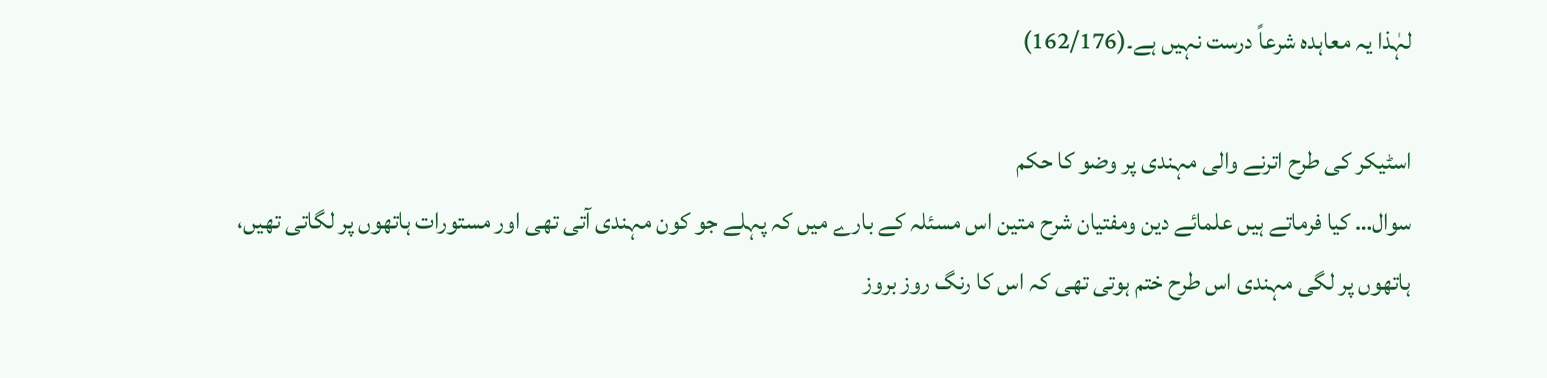لہٰذا یہ معاہدہ شرعاً درست نہیں ہے۔(162/176)

اسٹیکر کی طرح اترنے والی مہندی پر وضو کا حکم
سوال… کیا فرماتے ہیں علمائے دین ومفتیان شرح متین اس مسئلہ کے بارے میں کہ پہلے جو کون مہندی آتی تھی اور مستورات ہاتھوں پر لگاتی تھیں، ہاتھوں پر لگی مہندی اس طرح ختم ہوتی تھی کہ اس کا رنگ روز بروز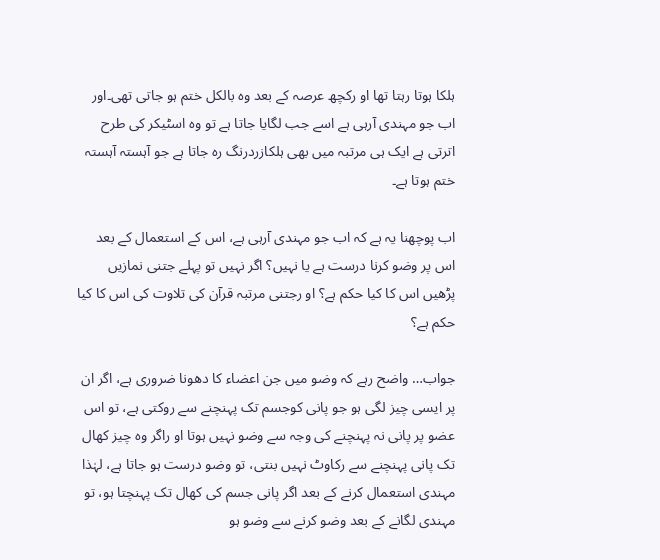ہلکا ہوتا رہتا تھا او رکچھ عرصہ کے بعد وہ بالکل ختم ہو جاتی تھی۔اور اب جو مہندی آرہی ہے اسے جب لگایا جاتا ہے تو وہ اسٹیکر کی طرح اترتی ہے ایک ہی مرتبہ میں بھی ہلکازردرنگ رہ جاتا ہے جو آہستہ آہستہ ختم ہوتا ہے۔

اب پوچھنا یہ ہے کہ اب جو مہندی آرہی ہے، اس کے استعمال کے بعد اس پر وضو کرنا درست ہے یا نہیں؟ اگر نہیں تو پہلے جتنی نمازیں پڑھیں اس کا کیا حکم ہے؟ او رجتنی مرتبہ قرآن کی تلاوت کی اس کا کیا حکم ہے؟

جواب… واضح رہے کہ وضو میں جن اعضاء کا دھونا ضروری ہے، اگر ان پر ایسی چیز لگی ہو جو پانی کوجسم تک پہنچنے سے روکتی ہے، تو اس عضو پر پانی نہ پہنچنے کی وجہ سے وضو نہیں ہوتا او راگر وہ چیز کھال تک پانی پہنچنے سے رکاوٹ نہیں بنتی، تو وضو درست ہو جاتا ہے، لہٰذا مہندی استعمال کرنے کے بعد اگر پانی جسم کی کھال تک پہنچتا ہو، تو مہندی لگانے کے بعد وضو کرنے سے وضو ہو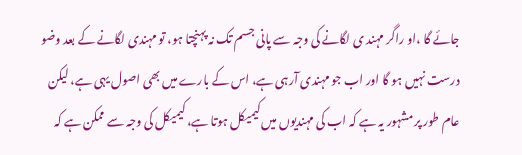جائے گا ،او راگر مہند ی لگانے کی وجہ سے پانی جسم تک نہ پہنچتا ہو، تو مہندی لگانے کے بعد وضو درست نہیں ہو گا اور اب جو مہندی آرہی ہے، اس کے بارے میں بھی اصول یہی ہے، لیکن عام طور پر مشہور یہ ہے کہ اب کی مہندیوں میں کیمیکل ہوتا ہے، کیمیکل کی وجہ سے ممکن ہے کہ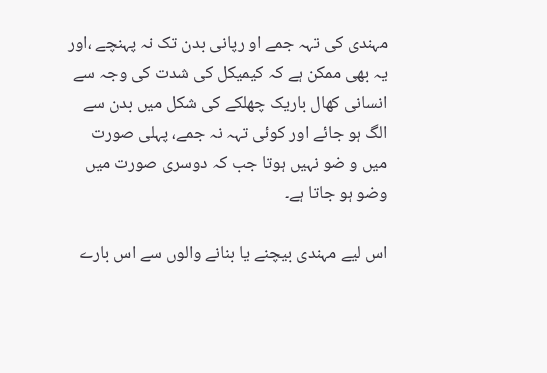مہندی کی تہہ جمے او رپانی بدن تک نہ پہنچے ،اور یہ بھی ممکن ہے کہ کیمیکل کی شدت کی وجہ سے انسانی کھال باریک چھلکے کی شکل میں بدن سے الگ ہو جائے اور کوئی تہہ نہ جمے، پہلی صورت میں و ضو نہیں ہوتا جب کہ دوسری صورت میں وضو ہو جاتا ہے۔

اس لیے مہندی بیچنے یا بنانے والوں سے اس بارے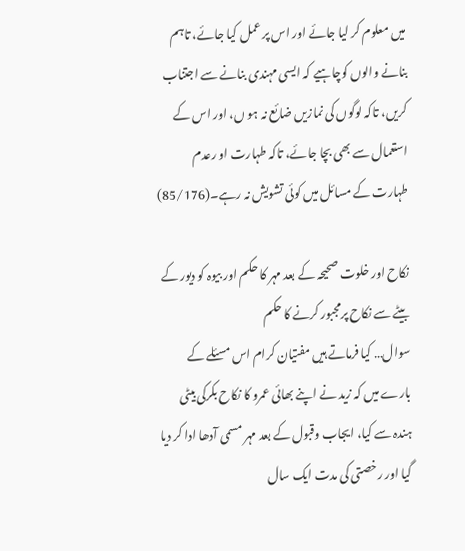میں معلوم کر لیا جائے اور اس پر عمل کیا جائے، تاہم بنانے والوں کوچاہیے کہ ایسی مہندی بنانے سے اجتناب کریں، تاکہ لوگوں کی نمازیں ضائع نہ ہو ں، اور اس کے استعمال سے بھی بچا جائے، تاکہ طہارت او رعدم طہارت کے مسائل میں کوئی تشویش نہ رہے۔(85/176)

نکاح اور خلوت صحیحہ کے بعد مہر کا حکم اور بیوہ کو دیور کے بیٹے سے نکاح پرمجبور کرنے کا حکم
سوال… کیا فرماتے ہیں مفتیان کرام اس مسئلے کے بارے میں کہ زید نے اپنے بھائی عمرو کا نکاح بکرکی بیٹی ہندہ سے کیا، ایجاب وقبول کے بعد مہر مسمی آدھا ادا کر دیا گیا اور رخصتی کی مدت ایک سال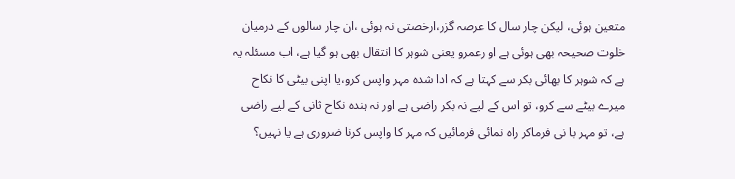متعین ہوئی، لیکن چار سال کا عرصہ گزر،ارخصتی نہ ہوئی ،ان چار سالوں کے درمیان خلوت صحیحہ بھی ہوئی ہے او رعمرو یعنی شوہر کا انتقال بھی ہو گیا ہے، اب مسئلہ یہ ہے کہ شوہر کا بھائی بکر سے کہتا ہے کہ ادا شدہ مہر واپس کرو،یا اپنی بیٹی کا نکاح میرے بیٹے سے کرو، تو اس کے لیے نہ بکر راضی ہے اور نہ ہندہ نکاح ثانی کے لیے راضی ہے، تو مہر با نی فرماکر راہ نمائی فرمائیں کہ مہر کا واپس کرنا ضروری ہے یا نہیں؟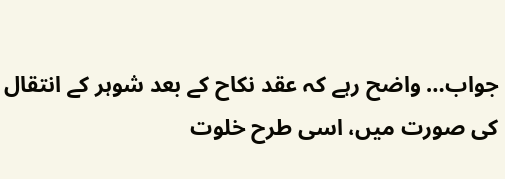جواب… واضح رہے کہ عقد نکاح کے بعد شوہر کے انتقال کی صورت میں، اسی طرح خلوت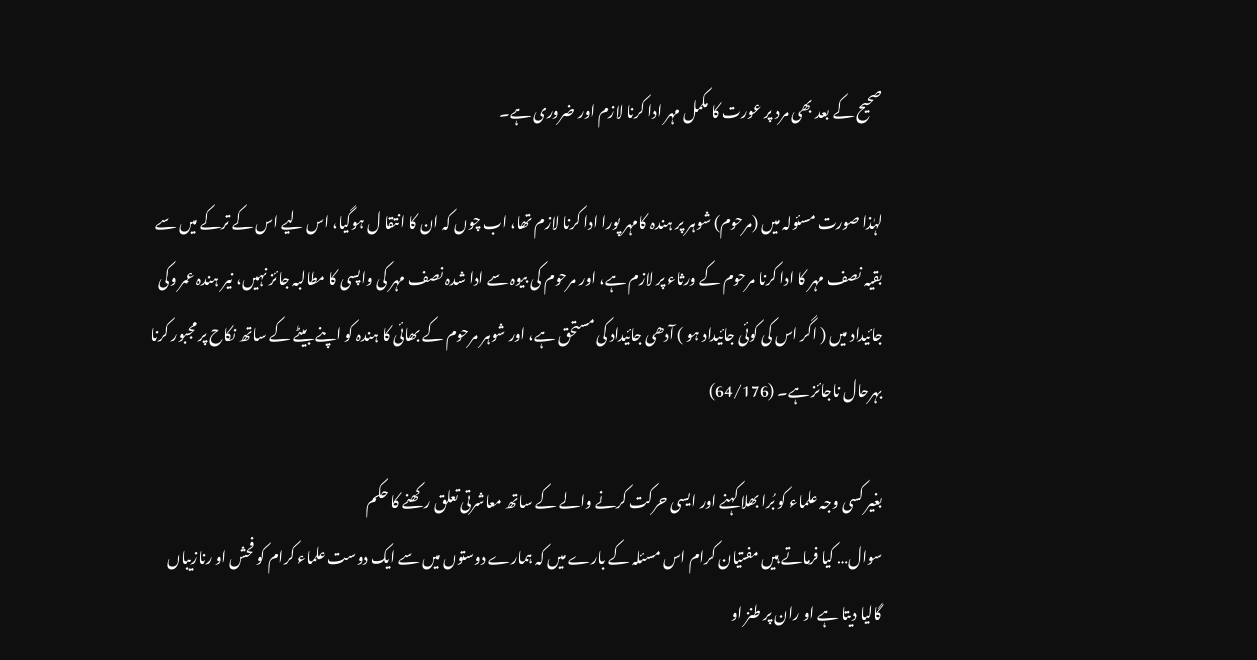صحیح کے بعد بھی مرد پر عورت کا مکمل مہر ادا کرنا لازم اور ضروری ہے۔

لہٰذا صورت مسئولہ میں (مرحوم) شوہر پر ہندہ کامہر پورا ادا کرنا لازم تھا، اب چوں کہ ان کا انتقا ل ہوگیا، اس لیے اس کے ترکے میں سے بقیہ نصف مہر کا ادا کرنا مرحوم کے ورثاء پر لازم ہے، اور مرحوم کی بیوہ سے ادا شدہ نصف مہر کی واپسی کا مطالبہ جائز نہیں، نیر ہندہ عمر وکی جائیداد میں ( اگر اس کی کوئی جائیداد ہو ) آدھی جائیداد کی مستحق ہے، اور شوہر مرحوم کے بھائی کا ہندہ کو اپنے بیٹے کے ساتھ نکاح پر مجبور کرنا بہرحال ناجائز ہے۔ (64/176)

بغیر کسی وجہ علماء کو بُرا بھلا کہنے اور ایسی حرکت کرنے والے کے ساتھ معاشرتی تعلق رکھنے کا حکم
سوال… کیا فرماتے ہیں مفتیان کرام اس مسئلہ کے بارے میں کہ ہمارے دوستوں میں سے ایک دوست علماء کرام کو فحش او رنازیباں گالیا دیتا ہے او ران پر طنز او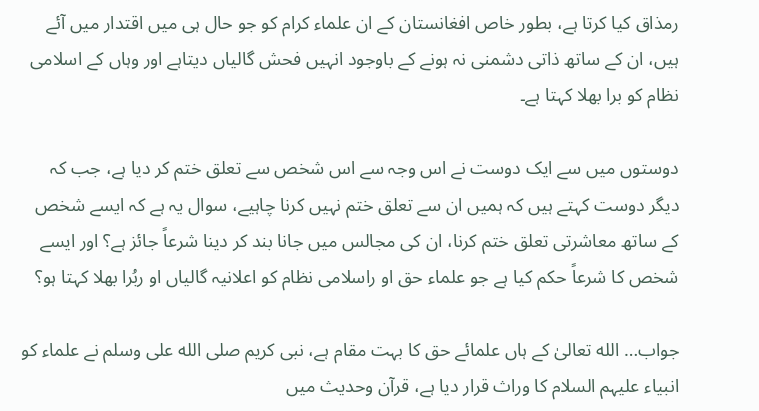رمذاق کیا کرتا ہے، بطور خاص افغانستان کے ان علماء کرام کو جو حال ہی میں اقتدار میں آئے ہیں، ان کے ساتھ ذاتی دشمنی نہ ہونے کے باوجود انہیں فحش گالیاں دیتاہے اور وہاں کے اسلامی نظام کو برا بھلا کہتا ہے۔

دوستوں میں سے ایک دوست نے اس وجہ سے اس شخص سے تعلق ختم کر دیا ہے، جب کہ دیگر دوست کہتے ہیں کہ ہمیں ان سے تعلق ختم نہیں کرنا چاہیے، سوال یہ ہے کہ ایسے شخص کے ساتھ معاشرتی تعلق ختم کرنا، ان کی مجالس میں جانا بند کر دینا شرعاً جائز ہے؟ اور ایسے شخص کا شرعاً حکم کیا ہے جو علماء حق او راسلامی نظام کو اعلانیہ گالیاں او ربُرا بھلا کہتا ہو؟

جواب… الله تعالیٰ کے ہاں علمائے حق کا بہت مقام ہے، نبی کریم صلی الله علی وسلم نے علماء کو انبیاء علیہم السلام کا وراث قرار دیا ہے، قرآن وحدیث میں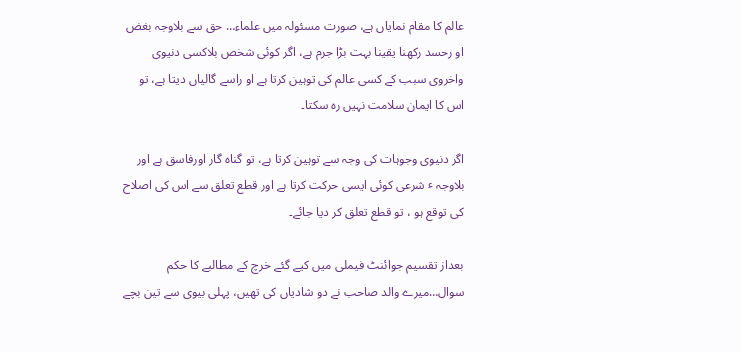عالم کا مقام نمایاں ہے، صورت مسئولہ میں علماء… حق سے بلاوجہ بغض او رحسد رکھنا یقینا بہت بڑا جرم ہے، اگر کوئی شخص بلاکسی دنیوی واخروی سبب کے کسی عالم کی توہین کرتا ہے او راسے گالیاں دیتا ہے، تو اس کا ایمان سلامت نہیں رہ سکتا۔

اگر دنیوی وجوہات کی وجہ سے توہین کرتا ہے، تو گناہ گار اورفاسق ہے اور بلاوجہ ٴ شرعی کوئی ایسی حرکت کرتا ہے اور قطع تعلق سے اس کی اصلاح کی توقع ہو ، تو قطع تعلق کر دیا جائے۔

بعداز تقسیم جوائنٹ فیملی میں کیے گئے خرچ کے مطالبے کا حکم
سوال…میرے والد صاحب نے دو شادیاں کی تھیں، پہلی بیوی سے تین بچے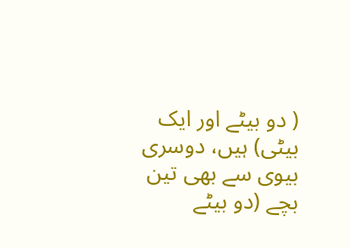( دو بیٹے اور ایک بیٹی) ہیں، دوسری بیوی سے بھی تین بچے (دو بیٹے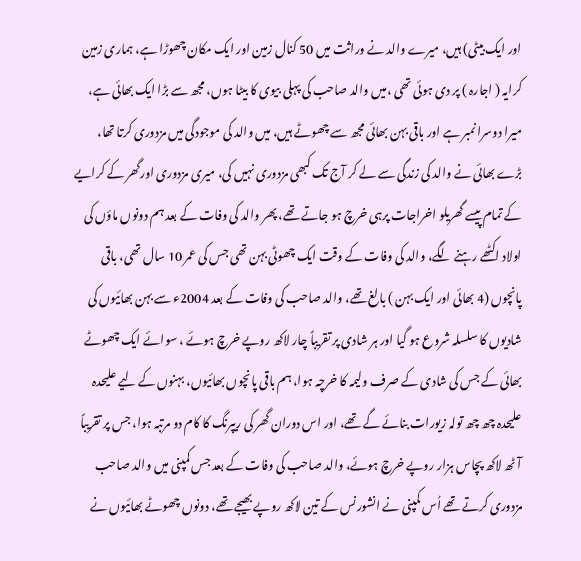اور ایک بیٹی) ہیں، میرے والد نے وراثت میں 50 کنال زمین اور ایک مکان چھوڑا ہے، ہماری زمین کرایہ ( اجارہ ) پر دی ہوئی تھی ،میں والد صاحب کی پہلی بیوی کا بیٹا ہوں، مجھ سے بڑا ایک بھائی ہے، میرا دوسرا نمبر ہے اور باقی بہن بھائی مجھ سے چھوٹے ہیں، میں والد کی موجودگی میں مزدوری کرتا تھا، بڑے بھائی نے والد کی زندگی سے لے کر آج تک کبھی مزدوری نہیں کی، میری مزدوری اورگھر کے کرایے کے تمام پیسے گھریلو اخراجات پرہی خرچ ہو جاتے تھے، پھر والد کی وفات کے بعد ہم دونوں ماؤں کی اولاد اکٹھے رہنے لگے، والد کی وفات کے وقت ایک چھوٹی بہن تھی جس کی عمر 10 سال تھی، باقی پانچوں (4 بھائی اور ایک بہن ) بالغ تھے، والد صاحب کی وفات کے بعد 2004ء سے بہن بھائیوں کی شادیوں کا سلسلہ شروع ہو گیا اور ہر شادی پر تقریباً چار لاکھ روپے خرچ ہوئے ، سوائے ایک چھوٹے بھائی کے جس کی شادی کے صرف ولیمہ کا خرچہ ہوا، ہم باقی پانچوں بھائیوں، بہنوں کے لیے علیحدہ علیحدہ چھ چھ تولہ زیورات بنائے گے تھے، اور اس دوران گھر کی ریپرنگ کا کام دو مرتبہ ہوا، جس پر تقریباً آٹھ لاکھ پچاس ہزار روپے خرچ ہوئے، والد صاحب کی وفات کے بعد جس کمپنی میں والد صاحب مزدوری کرتے تھے اُس کمپنی نے انشورنس کے تین لاکھ روپے بھیجے تھے، دونوں چھوٹے بھائیوں نے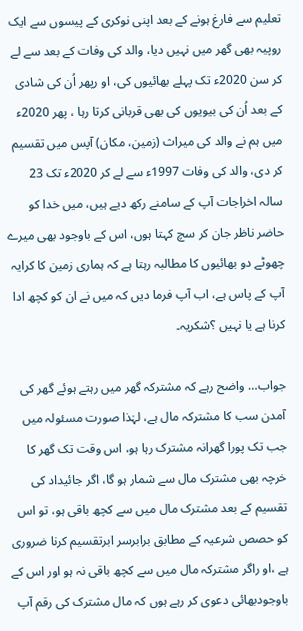تعلیم سے فارغ ہونے کے بعد اپنی نوکری کے پیسوں سے ایک روپیہ بھی گھر میں نہیں دیا، والد کی وفات کے بعد سے لے کر سن 2020ء تک پہلے بھائیوں کی، او رپھر اُن کی شادی کے بعد اُن کی بیویوں کی بھی قربانی کرتا رہا ، پھر 2020ء میں ہم نے والد کی میراث (زمین، مکان) آپس میں تقسیم کر دی، والد کی وفات 1997ء سے لے کر 2020ء تک 23 سالہ اخراجات آپ کے سامنے رکھ دیے ہیں، میں خدا کو حاضر ناظر جان کر سچ کہتا ہوں، اس کے باوجود بھی میرے چھوٹے دو بھائیوں کا مطالبہ رہتا ہے کہ ہماری زمین کا کرایہ آپ کے پاس ہے، اب آپ فرما دیں کہ میں نے ان کو کچھ ادا کرنا ہے یا نہیں ؟شکریہ۔

جواب… واضح رہے کہ مشترکہ گھر میں رہتے ہوئے گھر کی آمدن سب کا مشترکہ مال ہے، لہٰذا صورت مسئولہ میں جب تک پورا گھرانہ مشترک رہا ہو، اس وقت تک گھر کا خرچہ بھی مشترک مال سے شمار ہو گا، اگر جائیداد کی تقسیم کے بعد مشترک مال میں سے کچھ باقی ہو، تو اس کو حصص شرعیہ کے مطابق برابرسر ابرتقسیم کرنا ضروری ہے ،او راگر مشترکہ مال میں سے کچھ باقی نہ ہو اور اس کے باوجودبھائی دعوی کر رہے ہوں کہ مال مشترک کی رقم آپ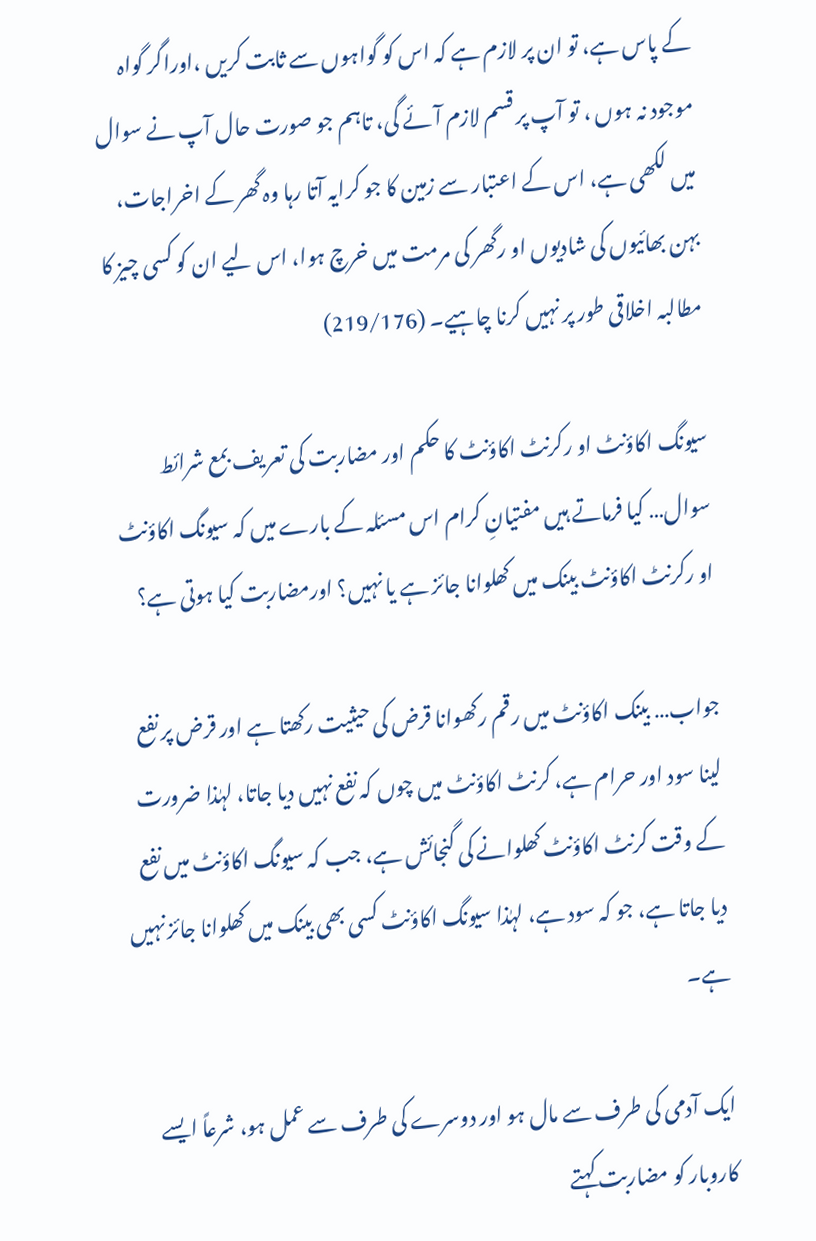کے پاس ہے، تو ان پر لازم ہے کہ اس کو گواہوں سے ثابت کریں ،اوراگر گواہ موجود نہ ہوں ، تو آپ پر قسم لازم آئے گی، تاہم جو صورت حال آپ نے سوال میں لکھی ہے، اس کے اعتبار سے زمین کا جو کرایہ آتا رہا وہ گھر کے اخراجات، بہن بھائیوں کی شادیوں او رگھر کی مرمت میں خرچ ہوا، اس لیے ان کو کسی چیز کا مطالبہ اخلاقی طور پر نہیں کرنا چاہیے۔ (219/176)

سیونگ اکاؤنٹ او رکرنٹ اکاؤنٹ کا حکم اور مضاربت کی تعریف بمع شرائط
سوال… کیا فرماتے ہیں مفتیانِ کرام اس مسئلہ کے بارے میں کہ سیونگ اکاؤنٹ او رکرنٹ اکاؤنٹ بینک میں کھلوانا جائز ہے یا نہیں؟ اورمضاربت کیا ہوتی ہے؟

جواب… بینک اکاؤنٹ میں رقم رکھوانا قرض کی حیثیت رکھتا ہے اور قرض پر نفع لینا سود اور حرام ہے، کرنٹ اکاؤنٹ میں چوں کہ نفع نہیں دیا جاتا، لہٰذا ضرورت کے وقت کرنٹ اکاؤنٹ کھلوانے کی گنجائش ہے، جب کہ سیونگ اکاؤنٹ میں نفع دیا جاتا ہے، جو کہ سود ہے، لہٰذا سیونگ اکاؤنٹ کسی بھی بینک میں کھلوانا جائز نہیں ہے۔

ایک آدمی کی طرف سے مال ہو اور دوسرے کی طرف سے عمل ہو، شرعاً ایسے کاروبار کو مضاربت کہتے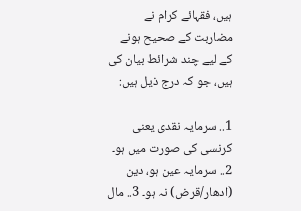ہیں، فقہائے کرام نے مضاربت کے صحیح ہونے کے لیے چند شرائط بیان کی ہیں، جو کہ درج ذیل ہیں:

1.. سرمایہ نقدی یعنی کرنسی کی صورت میں ہو۔ 2.. سرمایہ عین ہو، دین (ادھار/قرض) نہ ہو۔ 3.. مال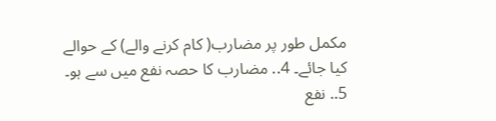مکمل طور پر مضارب( کام کرنے والے) کے حوالے کیا جائے۔ 4.. مضارب کا حصہ نفع میں سے ہو۔ 5.. نفع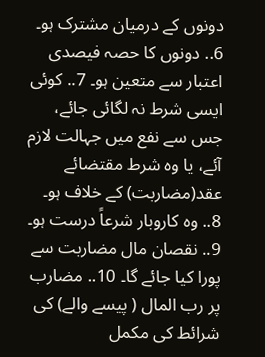دونوں کے درمیان مشترک ہو۔ 6.. دونوں کا حصہ فیصدی اعتبار سے متعین ہو۔ 7.. کوئی ایسی شرط نہ لگائی جائے، جس سے نفع میں جہالت لازم آئے، یا وہ شرط مقتضائے عقد(مضاربت) کے خلاف ہو۔ 8.. وہ کاروبار شرعاً درست ہو۔ 9.. نقصان مال مضاربت سے پورا کیا جائے گا۔ 10.. مضارب پر رب المال ( پیسے والے) کی شرائط کی مکمل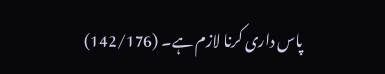پاس داری کرنا لازم ہے۔ (142/176)